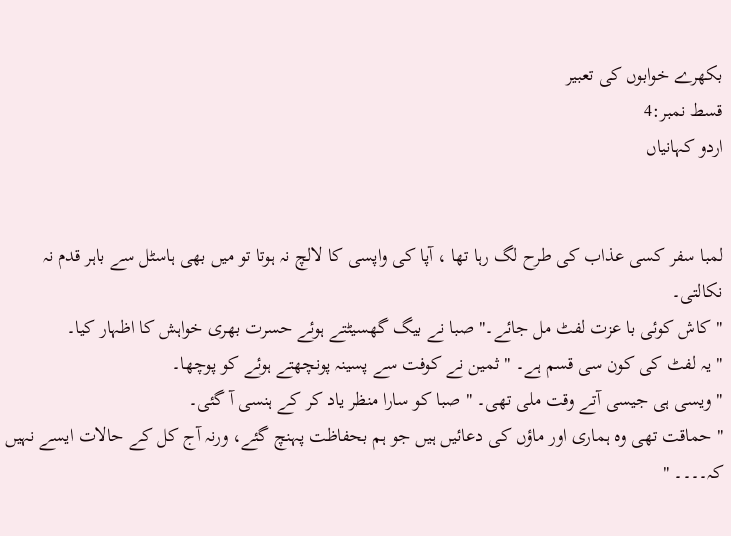بکھرے خوابوں کی تعبیر
قسط نمبر:4
اردو کہانیاں


لمبا سفر کسی عذاب کی طرح لگ رہا تھا ، آپا کی واپسی کا لالچ نہ ہوتا تو میں بھی ہاسٹل سے باہر قدم نہ نکالتی۔
"کاش کوئی با عزت لفٹ مل جائے۔" صبا نے بیگ گھسیٹتے ہوئے حسرت بھری خواہش کا اظہار کیا۔
" یہ لفٹ کی کون سی قسم ہے۔ " ثمین نے کوفت سے پسینہ پونچھتے ہوئے کو پوچھا۔
" ویسی ہی جیسی آتے وقت ملی تھی۔ " صبا کو سارا منظر یاد کر کے ہنسی آ گئی۔
" حماقت تھی وہ ہماری اور ماؤں کی دعائیں ہیں جو ہم بحفاظت پہنچ گئے، ورنہ آج کل کے حالات ایسے نہیں کہ۔۔۔۔ "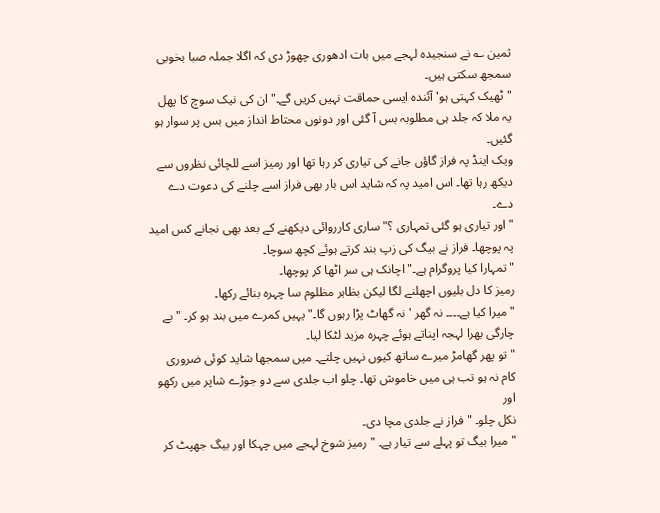ثمین ؎ نے سنجیدہ لہجے میں بات ادھوری چھوڑ دی کہ اگلا جملہ صبا بخوبی سمجھ سکتی ہیں۔
" ٹھیک کہتی ہو' آئندہ ایسی حماقت نہیں کریں گے۔" ان کی نیک سوچ کا پھل یہ ملا کہ جلد ہی مطلوبہ بس آ گئی اور دونوں محتاط انداز میں بس پر سوار ہو گئیں۔
ویک اینڈ پہ فراز گاؤں جانے کی تیاری کر رہا تھا اور رمیز اسے للچائی نظروں سے دیکھ رہا تھا۔ اس امید پہ کہ شاید اس بار بھی فراز اسے چلنے کی دعوت دے دے۔
" اور تیاری ہو گئی تمہاری ؟" ساری کارروائی دیکھنے کے بعد بھی نجانے کس امید پہ پوچھا۔ فراز نے بیگ کی زپ بند کرتے ہوئے کچھ سوچا۔
" تمہارا کیا پروگرام ہے۔" اچانک ہی سر اٹھا کر پوچھا۔
رمیز کا دل بلیوں اچھلنے لگا لیکن بظاہر مظلوم سا چہرہ بنائے رکھا۔
"میرا کیا ہے۔۔۔۔ نہ گھر ' نہ گھاٹ پڑا رہوں گا۔" یہیں کمرے میں بند ہو کر۔ " بے چارگی بھرا لہجہ اپناتے ہوئے چہرہ مزید لٹکا لیا۔
"تو پھر گھامڑ میرے ساتھ کیوں نہیں چلتے۔ میں سمجھا شاید کوئی ضروری کام نہ ہو تب ہی میں خاموش تھا۔ چلو اب جلدی سے دو جوڑے شاپر میں رکھو اور
نکل چلو۔ " فراز نے جلدی مچا دی۔
" میرا بیگ تو پہلے سے تیار ہے۔ " رمیز شوخ لہجے میں چہکا اور بیگ جھپٹ کر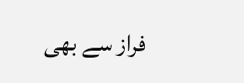فراز سے بھی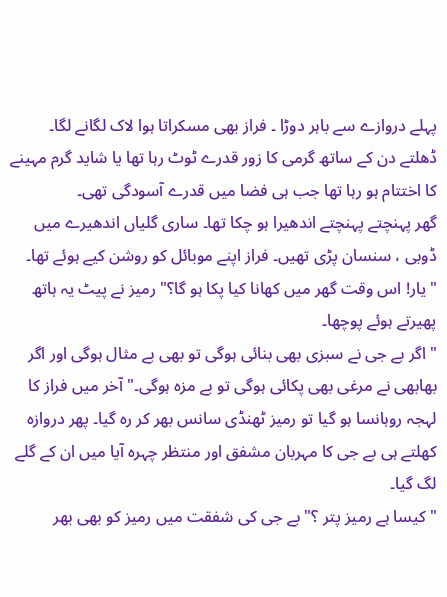پہلے دروازے سے باہر دوڑا ۔ فراز بھی مسکراتا ہوا لاک لگانے لگا۔
ڈھلتے دن کے ساتھ گرمی کا زور قدرے ٹوٹ رہا تھا یا شاید گرم مہینے کا اختتام ہو رہا تھا جب ہی فضا میں قدرے آسودگی تھی۔
گھر پہنچتے پہنچتے اندھیرا ہو چکا تھا۔ ساری گلیاں اندھیرے میں ڈوبی ، سنسان پڑی تھیں۔ فراز اپنے موبائل کو روشن کیے ہوئے تھا۔
"یار! اس وقت گھر میں کھانا کیا پکا ہو گا؟" رمیز نے پیٹ یہ ہاتھ پھیرتے ہوئے پوچھا۔
" اگر بے جی نے سبزی بھی بنائی ہوگی تو بھی بے مثال ہوگی اور اگر بھابھی نے مرغی بھی پکائی ہوگی تو بے مزہ ہوگی۔" آخر میں فراز کا لہجہ روہانسا ہو گیا تو رمیز ٹھنڈی سانس بھر کر رہ گیا۔ پھر دروازہ کھلتے ہی بے جی کا مہربان مشفق اور منتظر چہرہ آیا میں ان کے گلے لگ گیا۔
" کیسا ہے رمیز پتر ؟" بے جی کی شفقت میں رمیز کو بھی بھر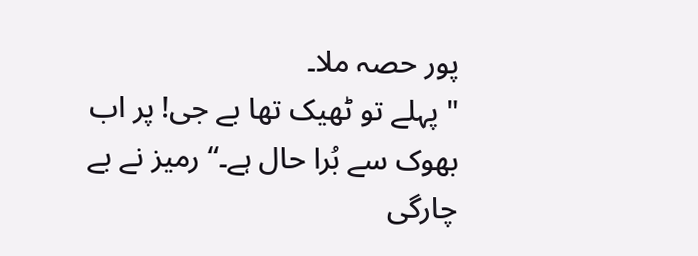پور حصہ ملا۔
" پہلے تو ٹھیک تھا بے جی! پر اب بھوک سے بُرا حال ہے۔“ رمیز نے بے چارگی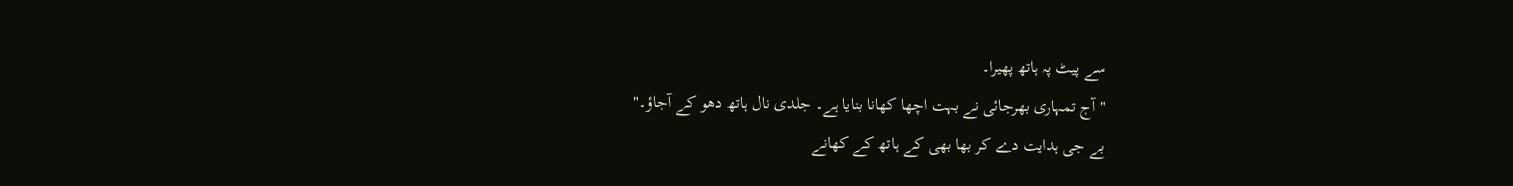سے پیٹ پہ ہاتھ پھیرا۔
" آج تمہاری بھرجائی نے بہت اچھا کھانا بنایا ہے۔ جلدی نال ہاتھ دھو کے آجاؤ۔"
بے جی ہدایت دے کر بھا بھی کے ہاتھ کے کھانے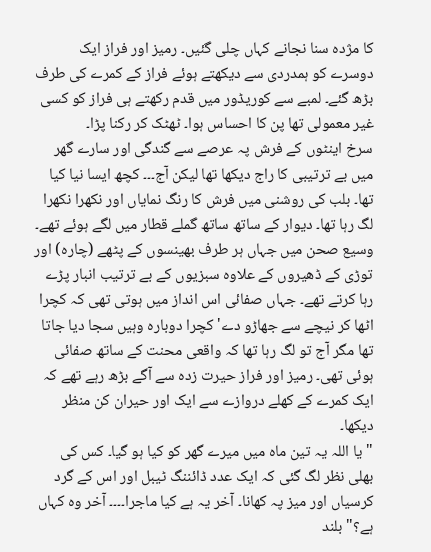کا مژدہ سنا نجانے کہاں چلی گئیں۔ رمیز اور فراز ایک دوسرے کو ہمدردی سے دیکھتے ہوئے فراز کے کمرے کی طرف بڑھ گئے۔ لمبے سے کوریڈور میں قدم رکھتے ہی فراز کو کسی غیر معمولی تھا پن کا احساس ہوا۔ ٹھٹک کر رکنا پڑا۔
سرخ اینٹوں کے فرش پہ عرصے سے گندگی اور سارے گھر میں بے ترتیبی کا راج دیکھا تھا لیکن آج۔۔۔ کچھ ایسا نیا کیا تھا۔ بلب کی روشنی میں فرش کا رنگ نمایاں اور نکھرا نکھرا لگ رہا تھا۔ دیوار کے ساتھ ساتھ گملے قطار میں لگے ہوئے تھے۔ وسیع صحن میں جہاں ہر طرف بھینسوں کے پٹھے (چاره) اور توڑی کے ڈھیروں کے علاوہ سبزیوں کے بے ترتیب انبار پڑے رہا کرتے تھے۔ جہاں صفائی اس انداز میں ہوتی تھی کہ کچرا اٹھا کر نیچے سے جھاڑو دے' کچرا دوبارہ وہیں سجا دیا جاتا تھا مگر آج تو لگ رہا تھا کہ واقعی محنت کے ساتھ صفائی ہوئی تھی۔ رمیز اور فراز حیرت زدہ سے آگے بڑھ رہے تھے کہ ایک کمرے کے کھلے دروازے سے ایک اور حیران کن منظر دیکھا۔
"یا اللہ یہ تین ماہ میں میرے گھر کو کیا ہو گیا۔ کس کی بھلی نظر لگ گئی کہ ایک عدد ڈائننگ ٹیبل اور اس کے گرد کرسیاں اور میز پہ کھانا۔ آخر یہ ہے کیا ماجرا۔۔۔۔ آخر وہ کہاں ہے؟" بلند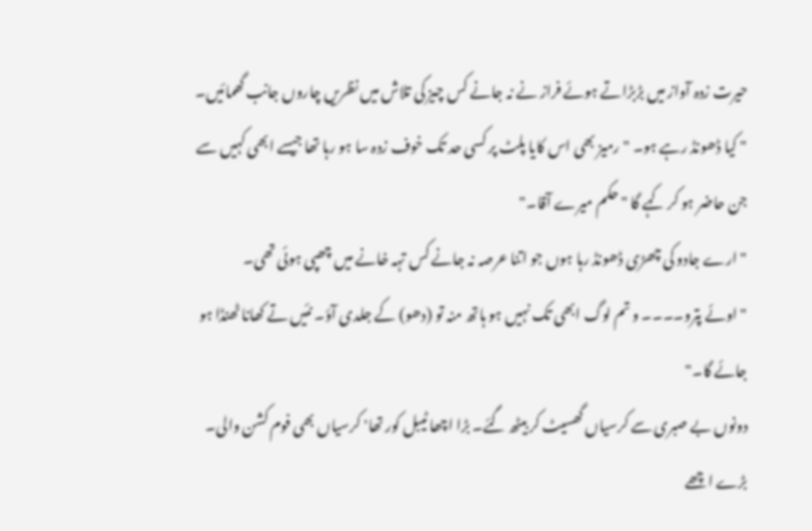حیرت زدہ آواز میں بڑبڑاتے ہوئے فراز نے نہ جانے کس چیز کی تلاش میں نظریں چاروں جانب گھمائیں۔
" کیا ڈھونڈ رہے ہو۔ " رمیز بھی اس کایا پلٹ پر کسی حد تک خوف زدہ سا ہو رہا تھا جیسے ابھی کہیں سے جن حاضر ہو کر کہے گا "حکم میرے آقا۔"
" ارے جادو کی چھڑی ڈھونڈ رہا ہوں جو اتنا عرصہ نہ جانے کس تہہ خانے میں چھپی ہوئی تھی۔
" اوئے پترو۔۔۔۔ و تم لوگ ابھی تک نہیں ہو ہاتھ منہ تو (دھو) کے جلدی آؤ۔ نئیں تے کھانا ٹھنڈا ہو جائے گا۔"
دونوں بے صبری سے کرسیاں گھسیٹ کر بیٹھ گئے۔ بڑا اچھا ٹیبل کور تھا' کرسیاں بھی فوم کشن والی۔ بڑے اچھے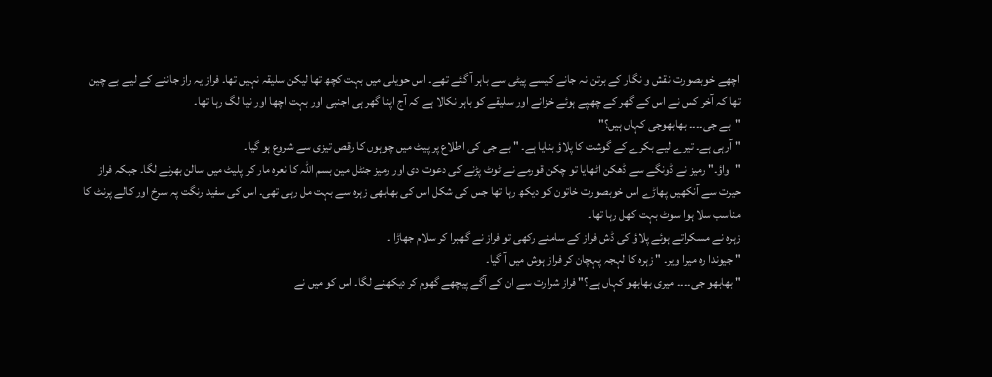اچھے خوبصورت نقش و نگار کے برتن نہ جانے کیسے پیٹی سے باہر آ گئے تھے۔ اس حویلی میں بہت کچھ تھا لیکن سلیقہ نہیں تھا۔ فراز یہ راز جاننے کے لیے بے چین تھا کہ آخر کس نے اس کے گھر کے چھپے ہوئے خزانے اور سلیقے کو باہر نکالا ہے کہ آج اپنا گھر ہی اجنبی اور بہت اچھا اور نیا لگ رہا تھا۔
"بے جی۔۔۔۔ بھابھوجی کہاں ہیں؟"
" آرہی ہے۔ تیرے لیے بکرے کے گوشت کا پلاؤ بنایا ہے۔ " بے جی کی اطلاع پر پیٹ میں چوہوں کا رقص تیزی سے شروع ہو گیا۔
"واؤ۔" رمیز نے ڈونگے سے ڈھکن اٹھایا تو چکن قورمے نے ٹوٹ پڑنے کی دعوت دی اور رمیز جنٹل مین بسم اللہ کا نعرہ مار کر پلیٹ میں سالن بھرنے لگا۔ جبکہ فراز حیرت سے آنکھیں پھاڑے اس خوبصورت خاتون کو دیکھ رہا تھا جس کی شکل اس کی بھابھی زہرہ سے بہت مل رہی تھی۔ اس کی سفید رنگت پہ سرخ اور کالے پرنٹ کا مناسب سلا ہوا سوٹ بہت کھل رہا تھا۔
زہرہ نے مسکراتے ہوئے پلاؤ کی ڈش فراز کے سامنے رکھی تو فراز نے گھبرا کر سلام جھاڑا ۔
" جیوندا ره میرا ویر۔ " زہرہ کا لہجہ پہچان کر فراز ہوش میں آ گیا۔
" بھابھو جی۔۔۔۔ میری بھابھو کہاں ہے؟" فراز شرارت سے ان کے آگے پیچھے گھوم کر دیکھنے لگا۔ اس کو میں نے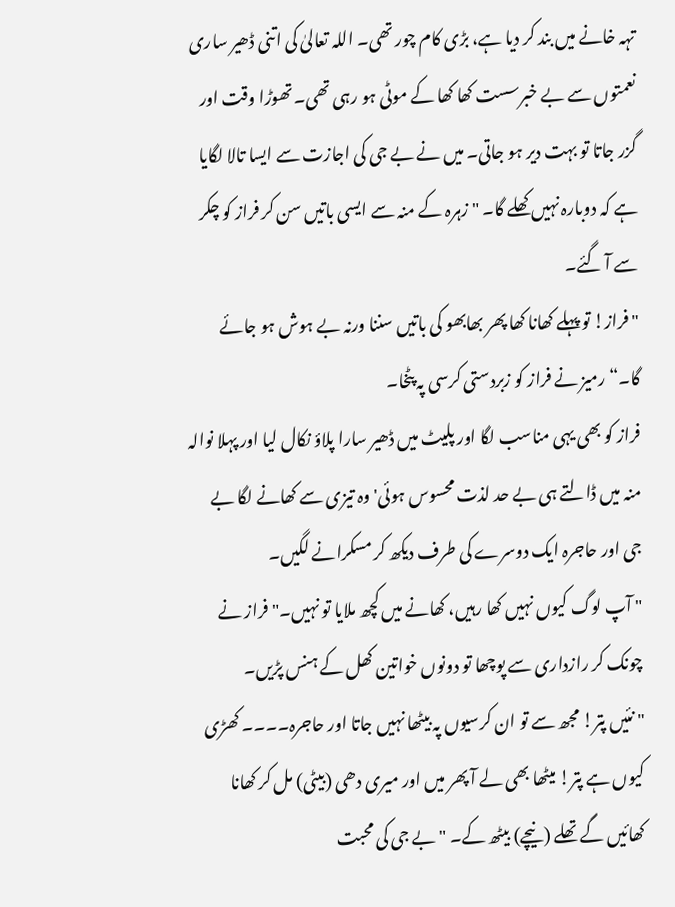تہہ خانے میں بند کر دیا ہے، بڑی کام چور تھی۔ اللہ تعالیٰ کی اتنی ڈھیر ساری نعمتوں سے بے خبرسست کھا کھا کے موٹی ہو رہی تھی۔ تھوڑا وقت اور گزر جاتا تو بہت دیر ہو جاتی۔ میں نے بے جی کی اجازت سے ایسا تالا لگایا ہے کہ دوبارہ نہیں کھلے گا۔ " زہرہ کے منہ سے ایسی باتیں سن کر فراز کو چکر سے آ گئے۔
" فراز! تو پہلے کھانا کھا پھر بھابھو کی باتیں سننا ورنہ بے ہوش ہو جائے گا۔“ رمیز نے فراز کو زبردستی کرسی پہ پٹخا۔
فراز کو بھی یہی مناسب لگا اور پلیٹ میں ڈھیر سارا پلاؤ نکال لیا اور پہلا نوالہ منہ میں ڈالتے ہی بے حد لذت محسوس ہوئی' وہ تیزی سے کھانے لگا بے جی اور حاجرہ ایک دوسرے کی طرف دیکھ کر مسکرانے لگیں۔
" آپ لوگ کیوں نہیں کھا رہیں، کھانے میں کچھ ملایا تو نہیں۔" فراز نے چونک کر رازداری سے پوچھا تو دونوں خواتین کھل کے ہنس پڑیں۔
" نئیں پتر! مجھ سے تو ان کرسیوں پہ بیٹھا نہیں جاتا اور حاجرہ۔۔۔۔ کھڑی کیوں ہے پتر! میٹھا بھی لے آ پھر میں اور میری دھی (بیٹی) مل کر کھانا کھائیں گے تھلے (نیچے) بیٹھ کے۔ " بے جی کی محبت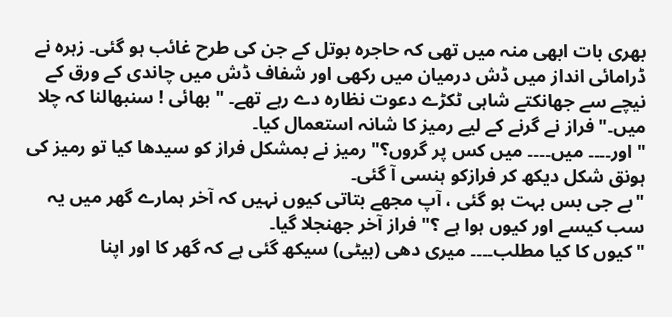بھری بات ابھی منہ میں تھی کہ حاجرہ بوتل کے جن کی طرح غائب ہو گئی۔ زہرہ نے ڈرامائی انداز میں ڈش درمیان میں رکھی اور شفاف ڈش میں چاندی کے ورق کے نیچے سے جھانکتے شاہی ٹکڑے دعوت نظارہ دے رہے تھے۔ " بھائی ! سنبھالنا کہ چلا میں۔" فراز نے گرنے کے لیے رمیز کا شانہ استعمال کیا۔
" اور۔۔۔۔ میں۔۔۔۔ میں کس پر گروں؟" رمیز نے بمشکل فراز کو سیدھا کیا تو رمیز کی ہونق شکل دیکھ کر فرازکو ہنسی آ گئی۔
"بے جی بس بہت ہو گئی ، آپ مجھے بتاتی کیوں نہیں کہ آخر ہمارے گھر میں یہ سب کیسے اور کیوں ہوا ہے ؟" فراز آخر جھنجلا گیا۔
"کیوں کا کیا مطلب۔۔۔۔ میری دھی (بیٹی) سیکھ گئی ہے کہ گھر کا اور اپنا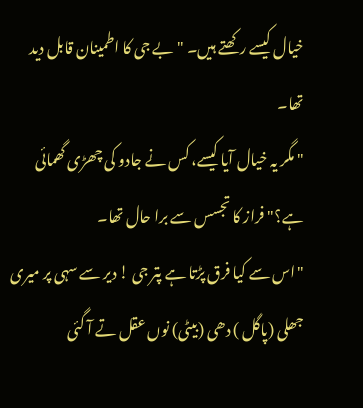خیال کیسے رکھتے ہیں۔ " بے جی کا اطمینان قابل دید تھا۔
" مگر یہ خیال آیا کیسے، کس نے جادو کی چھڑی گھمائی ہے؟" فراز کا تجسس سے برا حال تھا۔
"اس سے کیا فرق پڑتا ہے پتر جی ! دیر سے سہی پر میری جھلی (پاگل ) دھی (بیٹی) نوں عقل تے آ گئی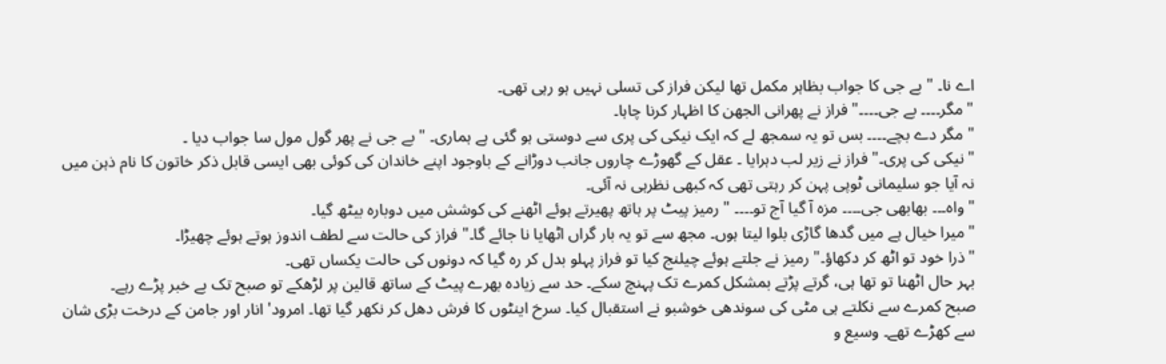اے نا۔ " بے جی کا جواب بظاہر مکمل تھا لیکن فراز کی تسلی نہیں ہو رہی تھی۔
" مگر۔۔۔۔ بے جی۔۔۔۔" فراز نے پھرانی الجھن کا اظہار کرنا چاہا۔
" مگر دے بچے۔۔۔۔ بس تو یہ سمجھ لے کہ ایک نیکی کی پری سے دوستی ہو گئی ہے ہماری۔ " بے جی نے پھر گول مول سا جواب دیا ۔
" نیکی کی پری۔" فراز نے زیر لب دہرایا ۔ عقل کے گھوڑے چاروں جانب دوڑانے کے باوجود اپنے خاندان کی کوئی بھی ایسی قابل ذکر خاتون کا نام ذہن میں نہ آیا جو سلیمانی ٹوپی پہن کر رہتی تھی کہ کبھی نظرہی نہ آئی۔
" واہ۔۔۔ بھابھی جی۔۔۔۔ مزہ آ گیا آج تو۔۔۔۔ " رمیز پیٹ پر ہاتھ پھیرتے ہوئے اٹھنے کی کوشش میں دوبارہ بیٹھ گیا۔
"میرا خیال ہے میں گدھا گاڑی بلوا لیتا ہوں۔ مجھ سے تو یہ بار گراں اٹھایا نا جائے گا۔" فراز کی حالت سے لطف اندوز ہوتے ہوئے چھیڑا۔
"ذرا خود تو اٹھ کر دکھاؤ۔" رمیز نے جلتے ہوئے چیلنج کیا تو فراز پہلو بدل کر رہ گیا کہ دونوں کی حالت یکساں تھی۔
بہر حال اٹھنا تو تھا ہی، گرتے پڑتے بمشکل کمرے تک پہنچ سکے۔ حد سے زیادہ بھرے پیٹ کے ساتھ قالین پر لڑھکے تو صبح تک بے خبر پڑے رہے۔
صبح کمرے سے نکلتے ہی مٹی کی سوندھی خوشبو نے استقبال کیا۔ سرخ اینٹوں کا فرش دھل کر نکھر گیا تھا۔ امرود' انار اور جامن کے درخت بڑی شان سے کھڑے تھے۔ وسیع و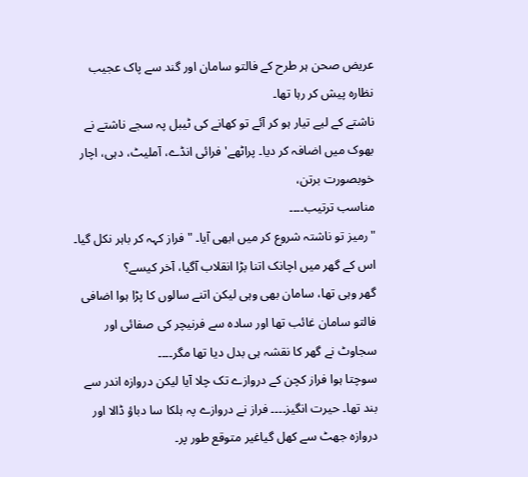عریض صحن ہر طرح کے فالتو سامان اور گند سے پاک عجیب نظارہ پیش کر رہا تھا۔
ناشتے کے لیے تیار ہو کر آئے تو کھانے کی ٹیبل پہ سجے ناشتے نے بھوک میں اضافہ کر دیا۔ پراٹھے' فرائی انڈے، آملیٹ، دہی، اچار خوبصورت برتن،
مناسب ترتیب۔۔۔۔
"رمیز تو ناشتہ شروع کر میں ابھی آیا۔ " فراز کہہ کر باہر نکل گیا۔ اس کے گھر میں اچانک اتنا بڑا انقلاب آگیا، آخر کیسے؟
گھر وہی تھا، سامان بھی وہی لیکن اتنے سالوں کا پڑا ہوا اضافی فالتو سامان غائب تھا اور سادہ سے فرنیچر کی صفائی اور سجاوٹ نے گھر کا نقشہ ہی بدل دیا تھا مگر۔۔۔۔
سوچتا ہوا فراز کچن کے دروازے تک چلا آیا لیکن دروازہ اندر سے بند تھا۔ حیرت انگیز۔۔۔۔ فراز نے دروازے پہ ہلکا سا دباؤ ڈالا اور دروازہ جھٹ سے کھل گیاغیر متوقع طور پر۔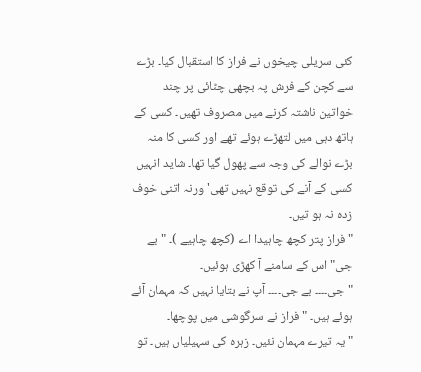کئی سریلی چیخوں نے فراز کا استقبال کیا۔ بڑے سے کچن کے فرش پہ بچھی چٹائی پر چند خواتین ناشتہ کرنے میں مصروف تھیں۔ کسی کے ہاتھ دہی میں لتھڑے ہوئے تھے اور کسی کا منہ بڑے نوالے کی وجہ سے پھول گیا تھا۔ شاید انہیں کسی کے آنے کی توقع نہیں تھی' ورنہ اتنی خوف زدہ نہ ہو تیں۔
"فراز پتر کچھ چاہیدا اے (کچھ چاہیے )۔ "بے جی" اس کے سامنے آ کھڑی ہوئیں۔
"جی۔۔۔۔ بے جی۔۔۔۔ آپ نے بتایا نہیں کہ مہمان آئے ہوئے ہیں۔ " فراز نے سرگوشی میں پوچھا۔
" یہ تیرے مہمان نئیں۔ زہرہ کی سہیلیاں ہیں۔ تو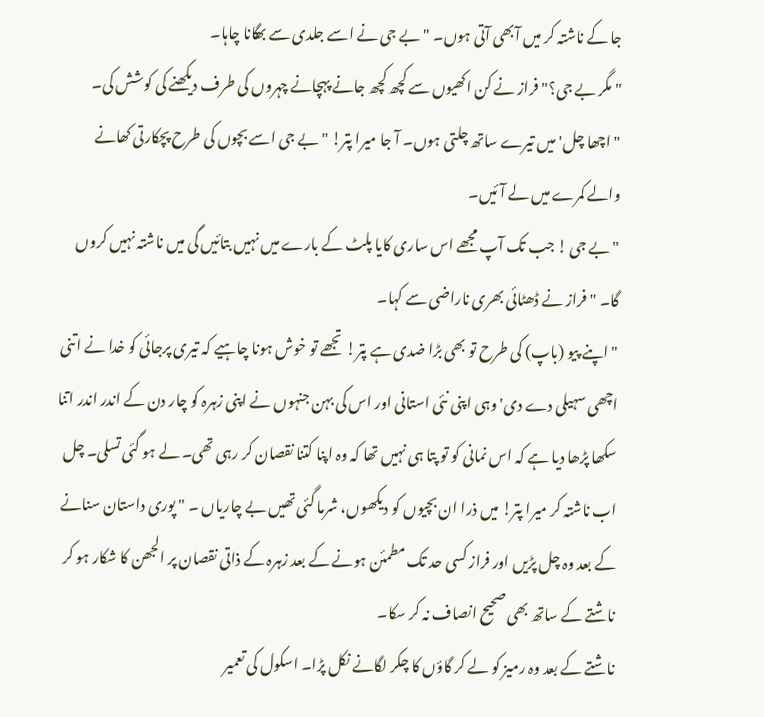جا کے ناشتہ کر میں آبھی آتی ہوں۔ " بے جی نے اسے جلدی سے بھگانا چاہا۔
" مگر بے جی؟" فراز نے کن اکھیوں سے کچھ کچھ جانے پہچانے چہروں کی طرف دیکھنے کی کوشش کی۔
" اچھا چل' میں تیرے ساتھ چلتی ہوں۔ آ جا میرا پتر! " بے جی اسے بچوں کی طرح پچکارتی کھانے والے کمرے میں لے آئیں۔
" بے جی ! جب تک آپ مجھے اس ساری کایا پلٹ کے بارے میں نہیں بتائیں گی میں ناشتہ نہیں کروں گا۔ " فراز نے ڈھٹائی بھری ناراضی سے کہا۔
" اپنے پیو (باپ) کی طرح تو بھی بڑا ضدی ہے پتر! تجھے تو خوش ہونا چاہیے کہ تیری پرجائی کو خدا نے اتنی اچھی سہیلی دے دی' وہی اپنی نئی استانی اور اس کی بہن جنہوں نے اپنی زہرہ کو چار دن کے اندر اندر اتنا سکھا پڑھا دیا ہے کہ اس نمانی کو تو پتا ہی نہیں تھا کہ وہ اپنا کتنا نقصان کر رہی تھی۔ لے ہو گئی تسلی۔ چل اب ناشتہ کر میرا پتر! میں ذرا ان بچیوں کو دیکھوں، شرما گئی تھیں بے چاریاں ۔ " پوری داستان سنانے کے بعد وہ چل پڑیں اور فراز کسی حد تک مطمئن ہونے کے بعد زہرہ کے ذاتی نقصان پر الجھن کا شکار ہو کر ناشتے کے ساتھ بھی صحیح انصاف نہ کر سکا۔
ناشتے کے بعد وہ رمیز کو لے کر گاؤں کا چکر لگانے نکل پڑا۔ اسکول کی تعمیر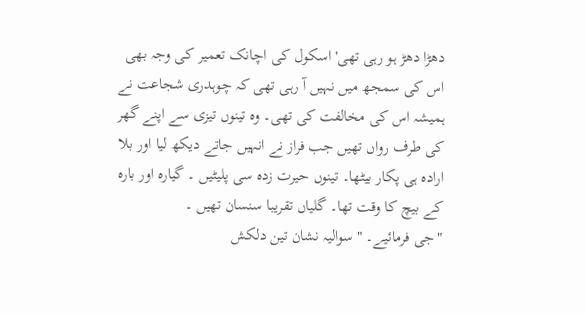دھڑا دھڑ ہو رہی تھی' اسکول کی اچانک تعمیر کی وجہ بھی اس کی سمجھ میں نہیں آ رہی تھی کہ چوہدری شجاعت نے ہمیشہ اس کی مخالفت کی تھی۔ وہ تینوں تیزی سے اپنے گھر کی طرف رواں تھیں جب فراز نے انہیں جاتے دیکھ لیا اور بلا ارادہ ہی پکار بیٹھا۔ تینوں حیرت زدہ سی پلیٹیں ۔ گیارہ اور بارہ کے بیچ کا وقت تھا۔ گلیاں تقریبا سنسان تھیں ۔
"جی فرمائیے۔ " سوالیہ نشان تین دلکش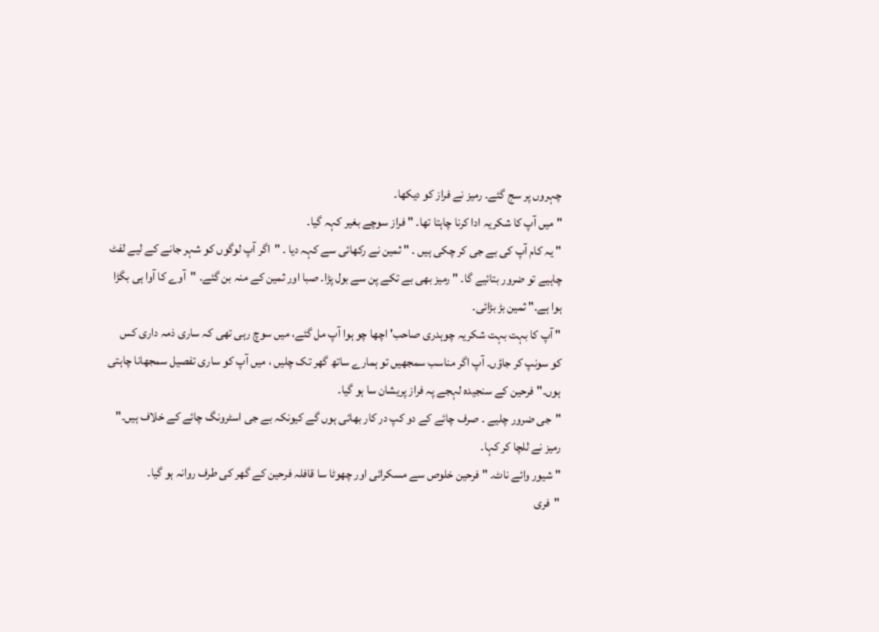چہروں پر سج گئے۔ رمیز نے فراز کو دیکھا۔
" میں آپ کا شکریہ ادا کرنا چاہتا تھا۔ " فراز سوچے بغیر کہہ گیا۔
" یہ کام آپ کی بے جی کر چکی ہیں ۔ " ثمین نے رکھائی سے کہہ دیا ۔ "اگر آپ لوگوں کو شہر جانے کے لیے لفٹ چاہیے تو ضرور بتائیے گا۔ " رمیز بھی بے تکے پن سے بول پڑا۔ صبا اور ثمین کے منہ بن گئے۔ "آوے کا آوا ہی بگڑا ہوا ہے۔" ثمین بڑ بڑائی۔
" آپ کا بہت بہت شکریہ چوہدری صاحب' اچھا چو ہوا آپ مل گئے، میں سوچ رہی تھی کہ ساری ذمہ داری کس کو سونپ کر جاؤں۔ آپ اگر مناسب سمجھیں تو ہمارے ساتھ گھر تک چلیں ، میں آپ کو ساری تفصیل سمجھانا چاہتی ہوں۔" فرحین کے سنجیدہ لہجے پہ فراز پریشان سا ہو گیا۔
"جی ضرور چلیے ۔ صرف چائے کے دو کپ در کار بھائی ہوں گے کیونکہ بے جی اسٹرونگ چائے کے خلاف ہیں۔" رمیز نے للچا کر کہا۔
" شیور وائے ناٹ۔ " فرحین خلوص سے مسکرائی اور چھوٹا سا قافلہ فرحین کے گھر کی طرف روانہ ہو گیا۔
"فری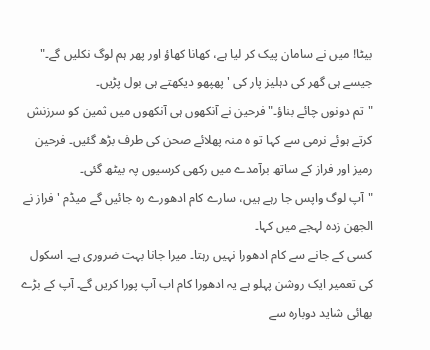بیٹا! میں نے سامان پیک کر لیا ہے، کھانا کھاؤ اور پھر ہم لوگ نکلیں گے۔" جیسے ہی گھر کی دہلیز پار کی ' پھپھو دیکھتے ہی بول پڑیں۔
"تم دونوں چائے بناؤ۔" فرحین نے آنکھوں ہی آنکھوں میں ثمین کو سرزنش کرتے ہوئے نرمی سے کہا تو ہ منہ پھلائے صحن کی طرف بڑھ گئیں۔ فرحین
رمیز اور فراز کے ساتھ برآمدے میں رکھی کرسیوں پہ بیٹھ گئی۔
"آپ لوگ واپس جا رہے ہیں، سارے کام ادھورے رہ جائیں گے میڈم ' فراز نے الجھن زدہ لہجے میں کہا۔
کسی کے جانے سے کام ادھورا نہیں رہتا۔ میرا جانا بہت ضروری ہے۔ اسکول کی تعمیر ایک روشن پہلو ہے یہ ادھورا کام اب آپ پورا کریں گے۔ آپ کے بڑے بھائی شاید دوبارہ سے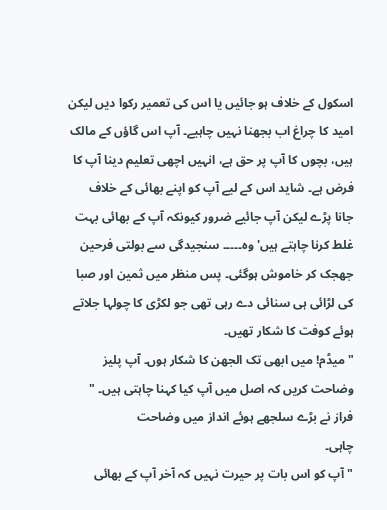اسکول کے خلاف ہو جائیں یا اس کی تعمیر رکوا دیں لیکن امید کا چراغ اب بجھنا نہیں چاہیے۔ آپ اس گاؤں کے مالک ہیں، بچوں کا آپ پر حق ہے، انہیں اچھی تعلیم دینا آپ کا فرض ہے۔ شاید اس کے لیے آپ کو اپنے بھائی کے خلاف جانا پڑے لیکن آپ جائیے ضرور کیونکہ آپ کے بھائی بہت غلط کرنا چاہتے ہیں' وہ۔۔۔۔۔ سنجیدگی سے بولتی فرحین جھجک کر خاموش ہوگئی۔ پس منظر میں ثمین اور صبا کی لڑائی ہی سنائی دے رہی تھی جو لکڑی کا چولہا جلاتے ہوئے کوفت کا شکار تھیں۔
"میڈم! میں ابھی تک الجھن کا شکار ہوں۔ آپ پلیز وضاحت کریں کہ اصل میں آپ کیا کہنا چاہتی ہیں۔ " فراز نے بڑے سلجھے ہوئے انداز میں وضاحت
چاہی۔
" آپ کو اس بات پر حیرت نہیں کہ آخر آپ کے بھائی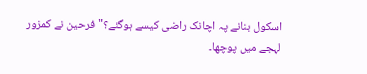اسکول بنانے پہ اچانک راضی کیسے ہوگئے؟" فرحین نے کمزور لہجے میں پوچھا۔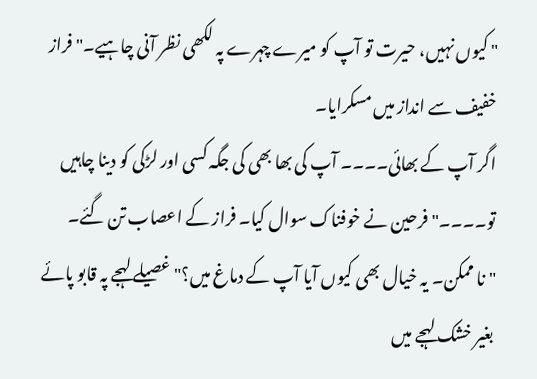" کیوں نہیں، حیرت تو آپ کو میرے چہرے پہ لکھی نظر آنی چاہیے۔" فراز خفیف سے انداز میں مسکرایا۔
اگر آپ کے بھائی۔۔۔۔ آپ کی بھا بھی کی جگہ کسی اور لڑکی کو دینا چاہیں تو۔۔۔۔" فرحین نے خوفناک سوال کیا۔ فراز کے اعصاب تن گئے۔
" نا ممکن۔ یہ خیال بھی کیوں آیا آپ کے دماغ میں؟" غصیلے لہجے پہ قابو پائے بغیر خشک لہجے میں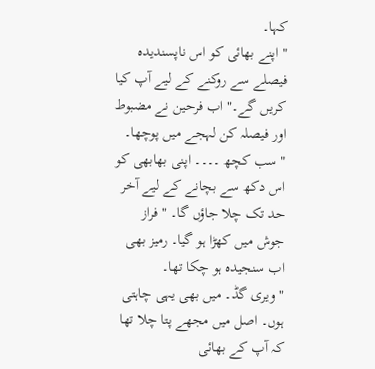کہا۔
" اپنے بھائی کو اس ناپسندیدہ فیصلے سے روکنے کے لیے آپ کیا کریں گے۔" اب فرحین نے مضبوط اور فیصلہ کن لہجے میں پوچھا۔
" سب کچھ ۔۔۔۔ اپنی بھابھی کو اس دکھ سے بچانے کے لیے آخر حد تک چلا جاؤں گا۔ " فراز جوش میں کھڑا ہو گیا۔ رمیز بھی اب سنجیدہ ہو چکا تھا۔
" ویری گڈ۔ میں بھی یہی چاہتی ہوں۔ اصل میں مجھے پتا چلا تھا کہ آپ کے بھائی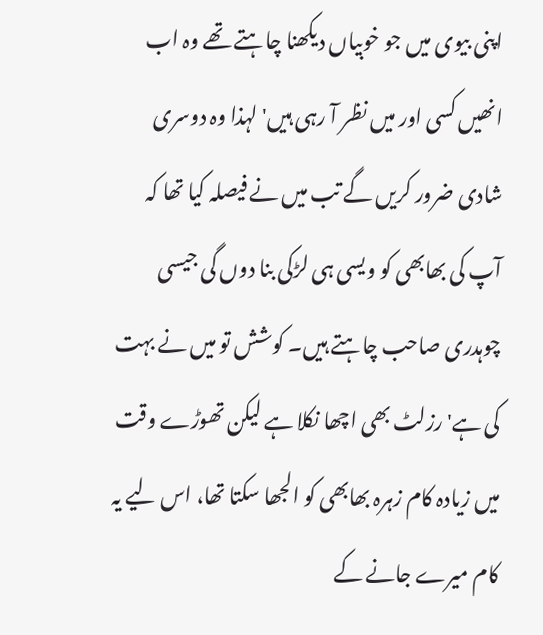اپنی بیوی میں جو خوبیاں دیکھنا چاہتے تھے وہ اب انھیں کسی اور میں نظر آ رہی ہیں' لہذا وہ دوسری شادی ضرور کریں گے تب میں نے فیصلہ کیا تھا کہ آپ کی بھابھی کو ویسی ہی لڑکی بنا دوں گی جیسی چوہدری صاحب چاہتے ہیں۔ کوشش تو میں نے بہت کی ہے' رزلٹ بھی اچھا نکلا ہے لیکن تھوڑے وقت میں زیادہ کام زہرہ بھابھی کو الجھا سکتا تھا، اس لیے یہ کام میرے جانے کے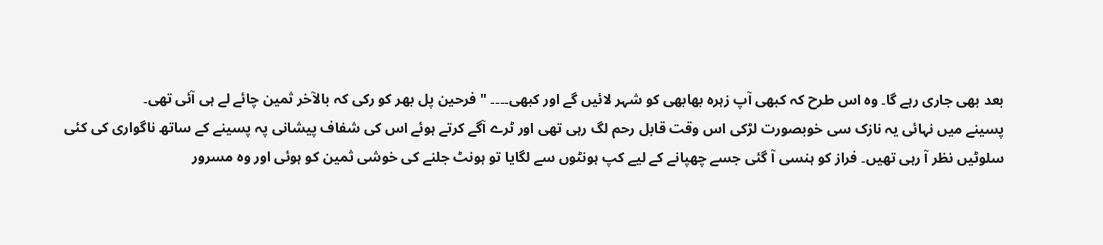بعد بھی جاری رہے گا۔ وہ اس طرح کہ کبھی آپ زہرہ بھابھی کو شہر لائیں گے اور کبھی۔۔۔۔ " فرحین پل بھر کو رکی کہ بالآخر ثمین چائے لے ہی آئی تھی۔
پسینے میں نہائی یہ نازک سی خوبصورت لڑکی اس وقت قابل رحم لگ رہی تھی اور ٹرے آگے کرتے ہوئے اس کی شفاف پیشانی پہ پسینے کے ساتھ ناگواری کی کئی سلوٹیں نظر آ رہی تھیں۔ فراز کو ہنسی آ گئی جسے چھپانے کے لیے کپ ہونٹوں سے لگایا تو ہونٹ جلنے کی خوشی ثمین کو ہوئی اور وہ مسرور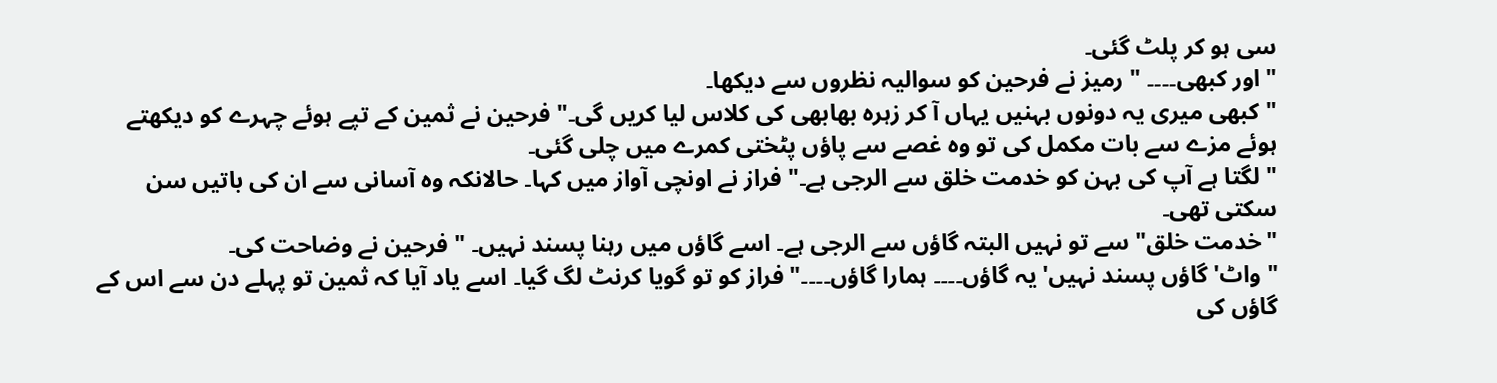سی ہو کر پلٹ گئی۔
" اور کبھی۔۔۔۔ " رمیز نے فرحین کو سوالیہ نظروں سے دیکھا۔
" کبھی میری یہ دونوں بہنیں یہاں آ کر زہرہ بھابھی کی کلاس لیا کریں گی۔" فرحین نے ثمین کے تپے ہوئے چہرے کو دیکھتے ہوئے مزے سے بات مکمل کی تو وہ غصے سے پاؤں پٹختی کمرے میں چلی گئی۔
" لگتا ہے آپ کی بہن کو خدمت خلق سے الرجی ہے۔" فراز نے اونچی آواز میں کہا۔ حالانکہ وہ آسانی سے ان کی باتیں سن سکتی تھی۔
"خدمت خلق" سے تو نہیں البتہ گاؤں سے الرجی ہے۔ اسے گاؤں میں رہنا پسند نہیں۔ " فرحین نے وضاحت کی۔
" واٹ' گاؤں پسند نہیں' یہ گاؤں۔۔۔۔ ہمارا گاؤں۔۔۔۔" فراز کو تو گویا کرنٹ لگ گیا۔ اسے یاد آیا کہ ثمین تو پہلے دن سے اس کے گاؤں کی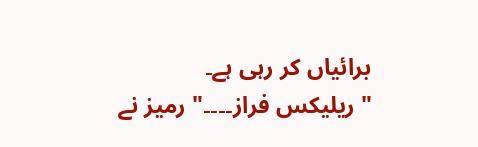برائیاں کر رہی ہے۔
" ریلیکس فراز۔۔۔۔" رمیز نے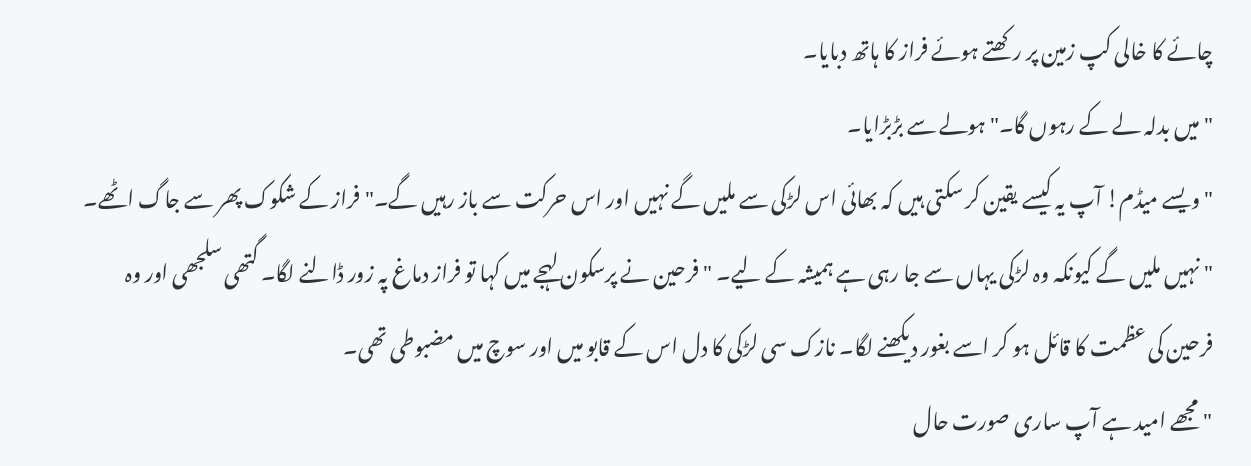چائے کا خالی کپ زمین پر رکھتے ہوئے فراز کا ہاتھ دبایا۔
" میں بدلہ لے کے رہوں گا۔" ہولے سے بڑبڑایا۔
"ویسے میڈم! آپ یہ کیسے یقین کر سکتی ہیں کہ بھائی اس لڑکی سے ملیں گے نہیں اور اس حرکت سے باز رہیں گے۔" فراز کے شکوک پھر سے جاگ اٹھے۔ " نہیں ملیں گے کیونکہ وہ لڑکی یہاں سے جا رہی ہے ہمیشہ کے لیے۔ " فرحین نے پرسکون لہجے میں کہا تو فراز دماغ پہ زور ڈالنے لگا۔ گتھی سلجھی اور وہ فرحین کی عظمت کا قائل ہو کر اسے بغور دیکھنے لگا۔ نازک سی لڑکی کا دل اس کے قابو میں اور سوچ میں مضبوطی تھی۔
" مجھے امید ہے آپ ساری صورت حال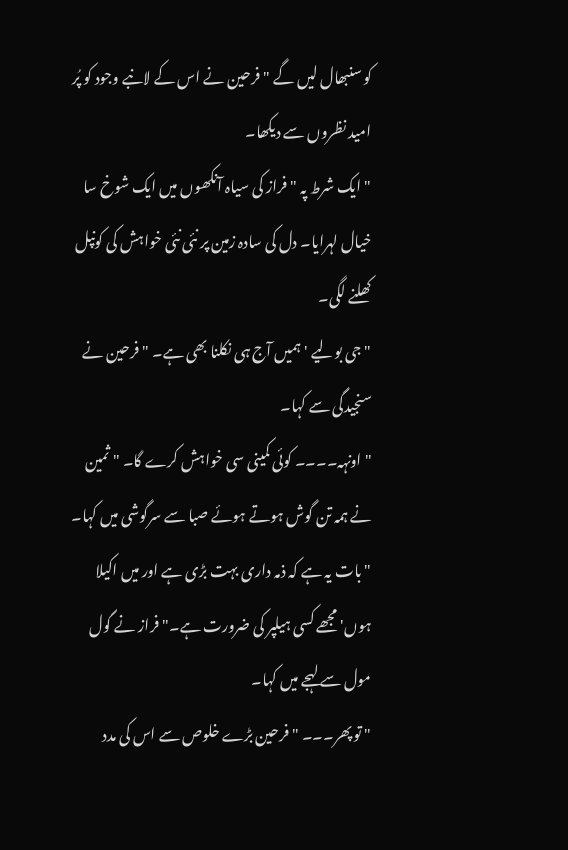کو سنبھال لیں گے " فرحین نے اس کے لانبے وجود کو پُر امید نظروں سے دیکھا۔
" ایک شرط پہ " فراز کی سیاہ آنکھوں میں ایک شوخ سا خیال لہرایا۔ دل کی سادہ زمین پر نئی نئی خواہش کی کونپل کھلنے لگی۔
"جی بولیے ' ہمیں آج ہی نکلنا بھی ہے۔ " فرحین نے سنجیدگی سے کہا۔
" اونہہ۔۔۔۔ کوئی کمینی سی خواہش کرے گا۔ " ثمین نے ہمہ تن گوش ہوتے ہوئے صبا سے سرگوشی میں کہا۔
" بات یہ ہے کہ ذمہ داری بہت بڑی ہے اور میں اکیلا ہوں' مجھے کسی ہیلپر کی ضرورت ہے۔" فراز نے گول مول سے لہجے میں کہا۔
" تو پھر۔۔۔ "فرحین بڑے خلوص سے اس کی مدد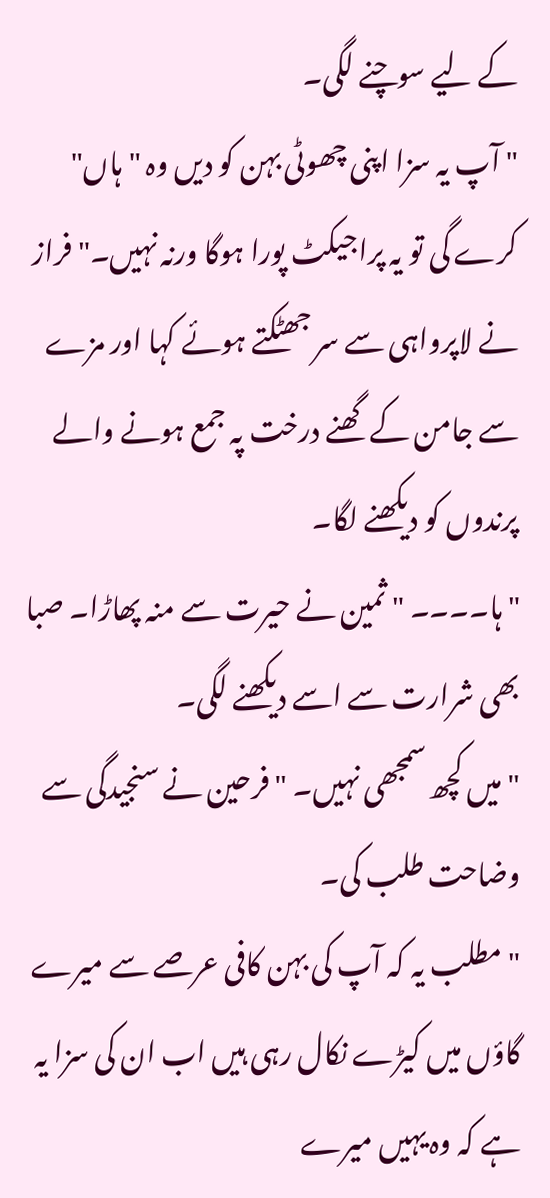کے لیے سوچنے لگی۔
" آپ یہ سزا اپنی چھوٹی بہن کو دیں وہ "ہاں" کرے گی تو یہ پراجیکٹ پورا ہوگا ورنہ نہیں۔" فراز نے لاپرواہی سے سر جھٹکتے ہوئے کہا اور مزے سے جامن کے گھنے درخت پہ جمع ہونے والے پرندوں کو دیکھنے لگا۔
" ہا۔۔۔۔ " ثمین نے حیرت سے منہ پھاڑا۔ صبا بھی شرارت سے اسے دیکھنے لگی۔
" میں کچھ سمجھی نہیں۔ " فرحین نے سنجیدگی سے وضاحت طلب کی۔
" مطلب یہ کہ آپ کی بہن کافی عرصے سے میرے گاؤں میں کیڑے نکال رہی ہیں اب ان کی سزا یہ ہے کہ وہ یہیں میرے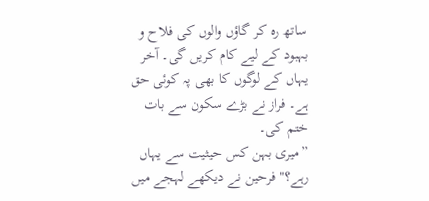ساتھ رہ کر گاؤں والوں کی فلاح و بہبود کے لیے کام کریں گی۔ آخر یہاں کے لوگوں کا بھی پہ کوئی حق ہے۔ فراز نے بڑے سکون سے بات ختم کی۔
”میری بہن کس حیثیت سے یہاں رہے؟" فرحین نے دیکھے لہجے میں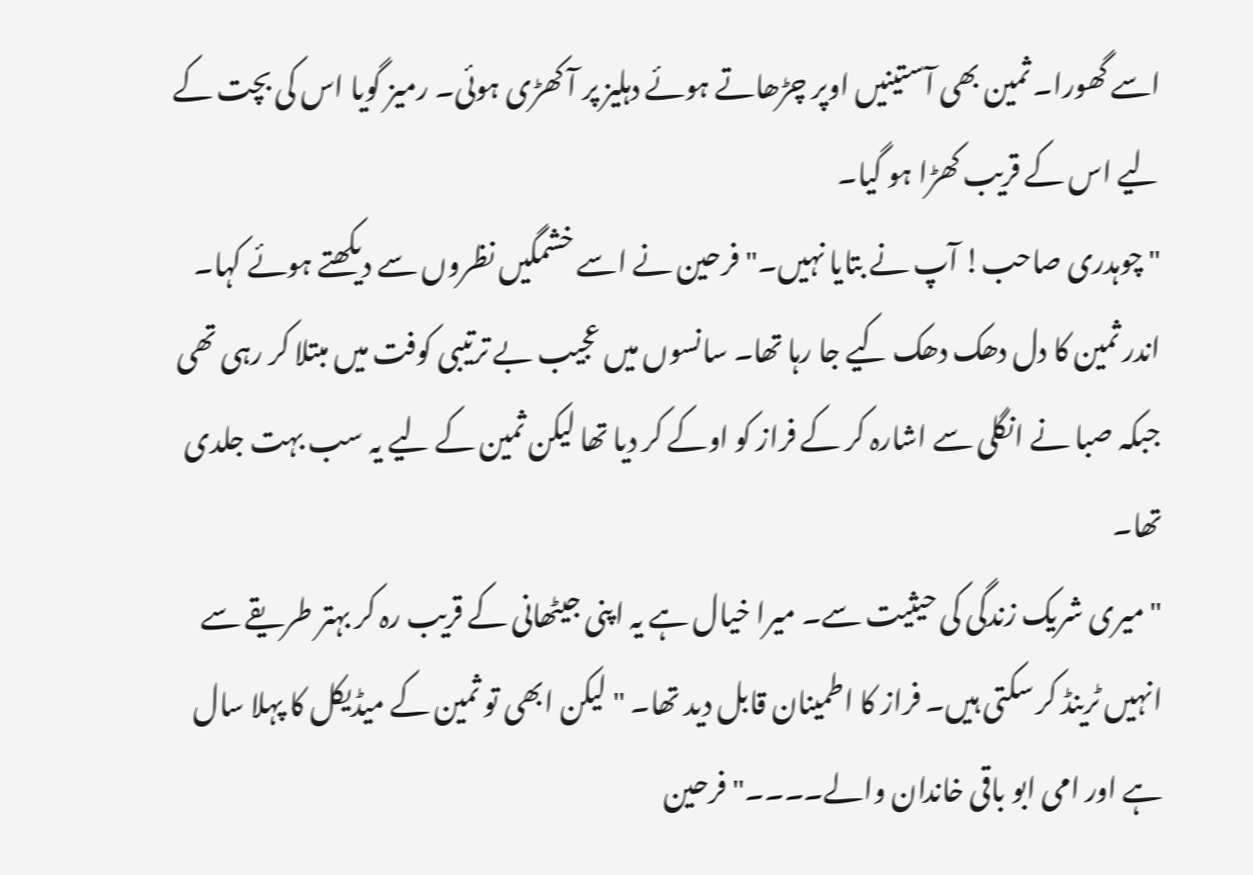اسے گھورا۔ ثمین بھی آستینیں اوپر چڑھاتے ہوئے دہلیز پر آ کھڑی ہوئی۔ رمیز گویا اس کی بچت کے لیے اس کے قریب کھڑا ہو گیا۔
" چوہدری صاحب! آپ نے بتایا نہیں۔" فرحین نے اسے خشمگیں نظروں سے دیکھتے ہوئے کہا۔
اندر ثمین کا دل دھک دھک کیے جا رہا تھا۔ سانسوں میں عجیب بے ترتیبی کوفت میں مبتلا کر رہی تھی جبکہ صبا نے انگلی سے اشارہ کر کے فراز کو اوکے کر دیا تھا لیکن ثمین کے لیے یہ سب بہت جلدی تھا۔
" میری شریک زندگی کی حیثیت سے۔ میرا خیال ہے یہ اپنی جیٹھانی کے قریب رہ کر بہتر طریقے سے انہیں ٹرینڈ کر سکتی ہیں۔ فراز کا اطمینان قابل دید تھا۔ " لیکن ابھی تو ثمین کے میڈیکل کا پہلا سال ہے اور امی ابو باقی خاندان والے۔۔۔۔" فرحین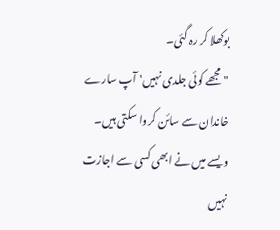بوکھلا کر رہ گئی۔
" مجھے کوئی جلدی نہیں' آپ سارے خاندان سے سائن کروا سکتی ہیں۔ ویسے میں نے ابھی کسی سے اجازت نہیں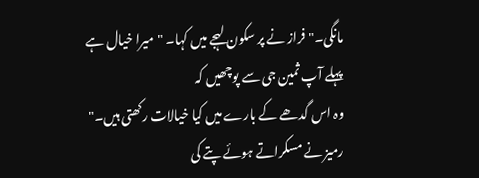مانگی۔" فراز نے پر سکون لہجے میں کہا۔ "میرا خیال ہے پہلے آپ ثمین جی سے پوچھیں کہ
وہ اس گدھے کے بارے میں کیا خیالات رکھتی ہیں۔" رمیز نے مسکراتے ہوئے پتے کی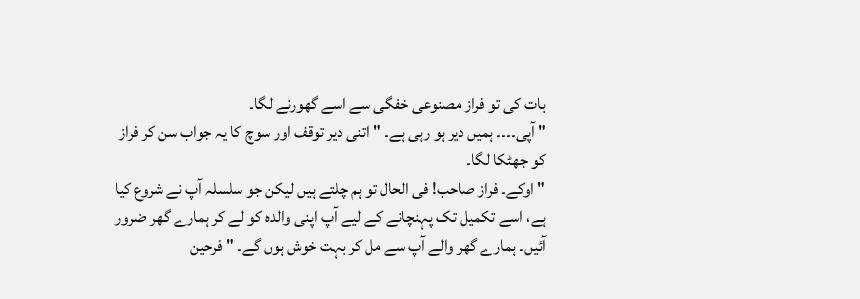بات کی تو فراز مصنوعی خفگی سے اسے گھورنے لگا۔
" آپی۔۔۔۔ ہمیں دیر ہو رہی ہے۔ " اتنی دیر توقف اور سوچ کا یہ جواب سن کر فراز کو جھٹکا لگا۔
" اوکے۔ فراز صاحب! فی الحال تو ہم چلتے ہیں لیکن جو سلسلہ آپ نے شروع کیا ہے، اسے تکمیل تک پہنچانے کے لیے آپ اپنی والدہ کو لے کر ہمارے گھر ضرور آئیں۔ ہمارے گھر والے آپ سے مل کر بہت خوش ہوں گے۔ " فرحین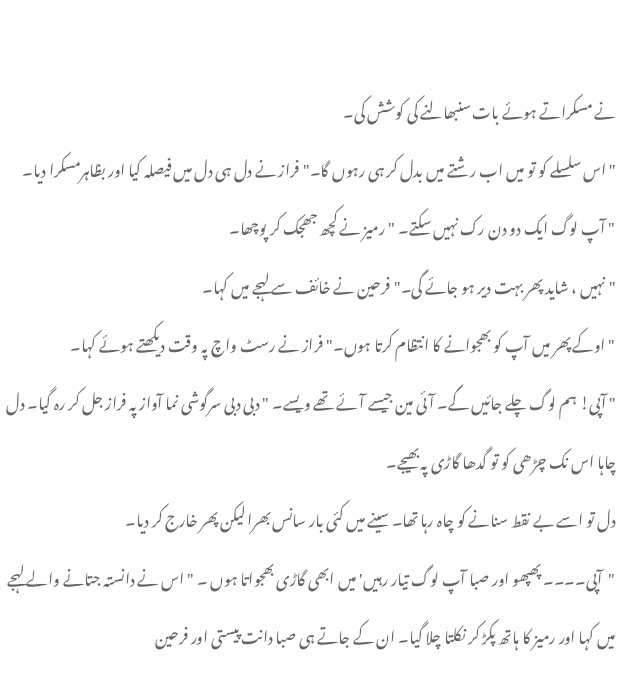نے مسکراتے ہوئے بات سنبھالنے کی کوشش کی۔
" اس سلسلے کو تو میں اب رشتے میں بدل کر ہی رہوں گا۔" فراز نے دل ہی دل میں فیصلہ کیا اور بظاہرمسکرا دیا۔
" آپ لوگ ایک دو دن رک نہیں سکتے۔ " رمیز نے کچھ جھجک کر پوچھا۔
" نہیں ، شاید پھر بہت دیر ہو جائے گی۔" فرحین نے خائف سے لہجے میں کہا۔
" اوکے پھر میں آپ کو بھجوانے کا انتظام کرتا ہوں۔" فراز نے رسٹ واچ پہ وقت دیکھتے ہوئے کہا۔
" آپی! ہم لوگ چلے جائیں گے۔ آئی مین جیسے آئے تھے ویسے۔ " دبی دبی سرگوشی نما آواز پہ فراز جل کر رہ گیا۔ دل چاہا اس نک چڑھی کو تو گدھا گاڑی پہ بھیجے۔
دل تو اسے بے نقط سنانے کو چاہ رہا تھا۔ سینے میں کئی بار سانس بھرا لیکن پھر خارج کر دیا۔
"آپی۔۔۔۔ پھپھو اور صبا آپ لوگ تیار رہیں' میں ابھی گاڑی بھجواتا ہوں ۔ " اس نے دانستہ جتانے والے لہجے میں کہا اور رمیز کا ہاتھ پکڑ کر نکلتا چلا گیا۔ ان کے جاتے ہی صبا دانت پیستی اور فرحین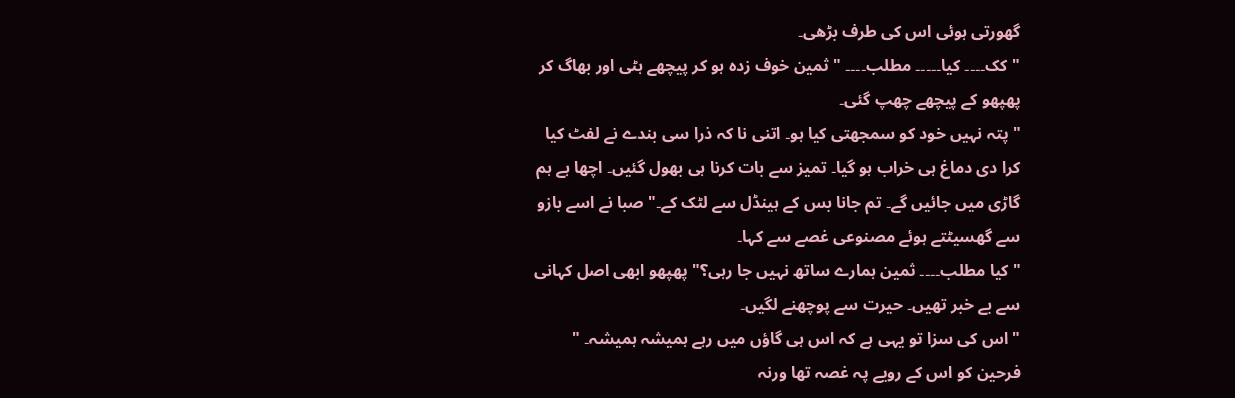گھورتی ہوئی اس کی طرف بڑھی۔
" کک۔۔۔۔ کیا۔۔۔۔۔ مطلب۔۔۔۔ " ثمین خوف زدہ ہو کر پیچھے ہٹی اور بھاگ کر پھپھو کے پیچھے چھپ گئی۔
" پتہ نہیں خود کو سمجھتی کیا ہو۔ اتنی نا کہ ذرا سی بندے نے لفٹ کیا کرا دی دماغ ہی خراب ہو گیا۔ تمیز سے بات کرنا ہی بھول گئیں۔ اچھا ہے ہم گاڑی میں جائیں گے۔ تم جانا بس کے ہینڈل سے لٹک کے۔" صبا نے اسے بازو سے گھسیٹتے ہوئے مصنوعی غصے سے کہا۔
" کیا مطلب۔۔۔۔ ثمین ہمارے ساتھ نہیں جا رہی؟" پھپھو ابھی اصل کہانی سے بے خبر تھیں۔ حیرت سے پوچھنے لگیں۔
" اس کی سزا تو یہی ہے کہ اس ہی گاؤں میں رہے ہمیشہ ہمیشہ۔ " فرحین کو اس کے رویے پہ غصہ تھا ورنہ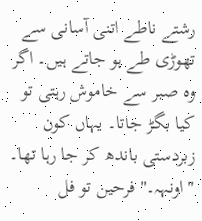رشتے ناطے اتنی آسانی سے تھوڑی طے ہو جاتے ہیں۔ اگر وہ صبر سے خاموش رہتی تو کیا بگڑ جاتا۔ یہاں کون زبردستی باندھ کر جا رہا تھا۔
" اونہہ۔" فرحین تو فل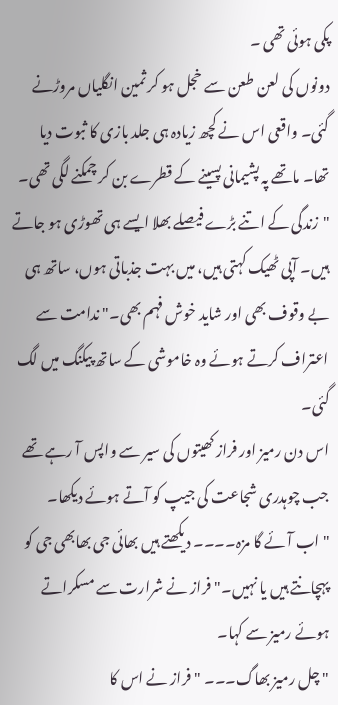پکی ہوئی تھی ۔
دونوں کی لعن طعن سے خجل ہو کر ثمین انگلیاں مروڑنے گئی۔ واقعی اس نے کچھ زیادہ ہی جلد بازی کا ثبوت دیا تھا۔ ماتھے پہ پشیمانی پسینے کے قطرے بن کر چمکنے لگی تھی۔
"زندگی کے اتنے بڑے فیصلے بھلا ایسے ہی تھوڑی ہو جاتے ہیں۔ آپی ٹھیک کہتی ہیں، میں بہت جذباتی ہوں، ساتھ ہی بے وقوف بھی اور شاید خوش فہم بھی۔" ندامت سے اعتراف کرتے ہوئے وہ خاموشی کے ساتھ پیکنگ میں لگ گئی۔
اس دن رمیز اور فراز کھیتوں کی سیر سے واپس آ رہے تھے جب چوہدری شجاعت کی جیپ کو آتے ہوئے دیکھا۔
" اب آئے گا مزہ۔۔۔۔ دیکھتے ہیں بھائی جی بھابھی جی کو پہچانتے ہیں یا نہیں۔" فراز نے شرارت سے مسکراتے ہوئے رمیز سے کہا۔
" چل رمیز بھاگ۔۔۔ " فراز نے اس کا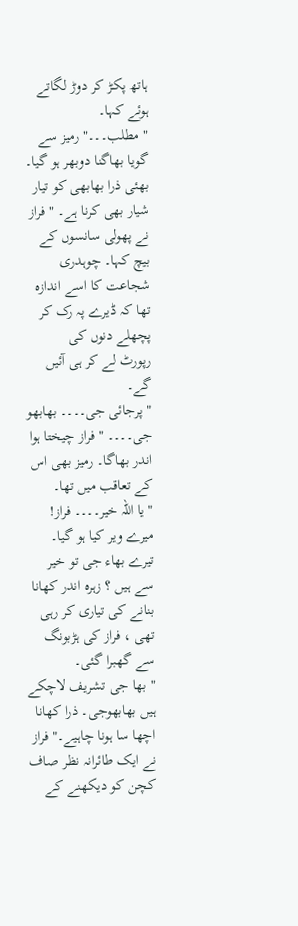ہاتھ پکڑ کر دوڑ لگاتے ہوئے کہا۔
" مطلب۔۔۔" رمیز سے گویا بھاگنا دوبھر ہو گیا۔
بھئی ذرا بھابھی کو تیار شیار بھی کرنا ہے۔ " فراز نے پھولی سانسوں کے بیچ کہا۔ چوہدری شجاعت کا اسے اندازہ تھا کہ ڈیرے پہ رک کر پچھلے دنوں کی
رپورٹ لے کر ہی آئیں گے۔
" پرجائی جی۔۔۔۔ بھابھو جی۔۔۔۔ " فراز چیختا ہوا اندر بھاگا۔ رمیز بھی اس کے تعاقب میں تھا۔
"یا اللہ خیر۔۔۔۔ فراز! میرے ویر کیا ہو گیا۔ تیرے بھاء جی تو خیر سے ہیں ؟ زہرہ اندر کھانا بنانے کی تیاری کر رہی تھی ، فراز کی ہڑبونگ سے گھبرا گئی۔
" بھا جی تشریف لاچکے ہیں بھابھوجی۔ ذرا کھانا اچھا سا ہونا چاہیے۔" فراز نے ایک طائرانہ نظر صاف کچن کو دیکھنے کے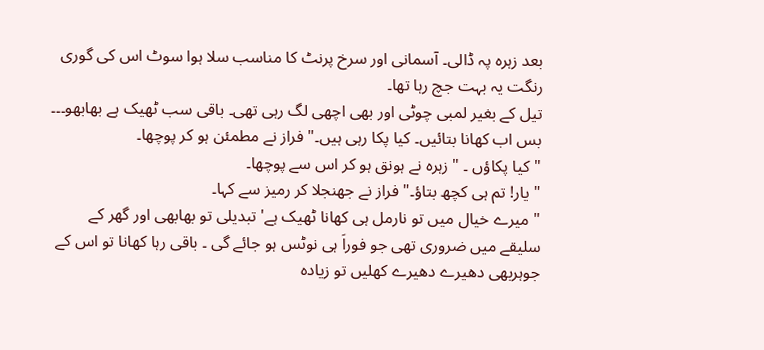بعد زہرہ پہ ڈالی۔ آسمانی اور سرخ پرنٹ کا مناسب سلا ہوا سوٹ اس کی گوری رنگت یہ بہت جچ رہا تھا۔
تیل کے بغیر لمبی چوٹی اور بھی اچھی لگ رہی تھی۔ باقی سب ٹھیک ہے بھابھو۔۔۔ بس اب کھانا بتائیں۔ کیا پکا رہی ہیں۔" فراز نے مطمئن ہو کر پوچھا۔
" کیا پکاؤں ۔ " زہرہ نے ہونق ہو کر اس سے پوچھا۔
" یار! تم ہی کچھ بتاؤ۔" فراز نے جھنجلا کر رمیز سے کہا۔
" میرے خیال میں تو نارمل ہی کھانا ٹھیک ہے' تبدیلی تو بھابھی اور گھر کے سلیقے میں ضروری تھی جو فوراَ ہی نوٹس ہو جائے گی ۔ باقی رہا کھانا تو اس کے جوہربھی دھیرے دھیرے کھلیں تو زیادہ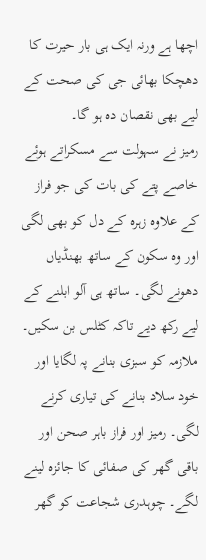اچھا ہے ورنہ ایک ہی بار حیرت کا دھچکا بھائی جی کی صحت کے لیے بھی نقصان دہ ہو گا۔
رمیز نے سہولت سے مسکراتے ہوئے خاصے پتے کی بات کی جو فراز کے علاوہ زہرہ کے دل کو بھی لگی اور وہ سکون کے ساتھ بھنڈیاں دھونے لگی۔ ساتھ ہی آلو ابلنے کے لیے رکھ دیے تاکہ کٹلس بن سکیں۔
ملازمہ کو سبزی بنانے پہ لگایا اور خود سلاد بنانے کی تیاری کرنے لگی۔ رمیز اور فراز باہر صحن اور باقی گھر کی صفائی کا جائزہ لینے لگے۔ چوہدری شجاعت کو گھر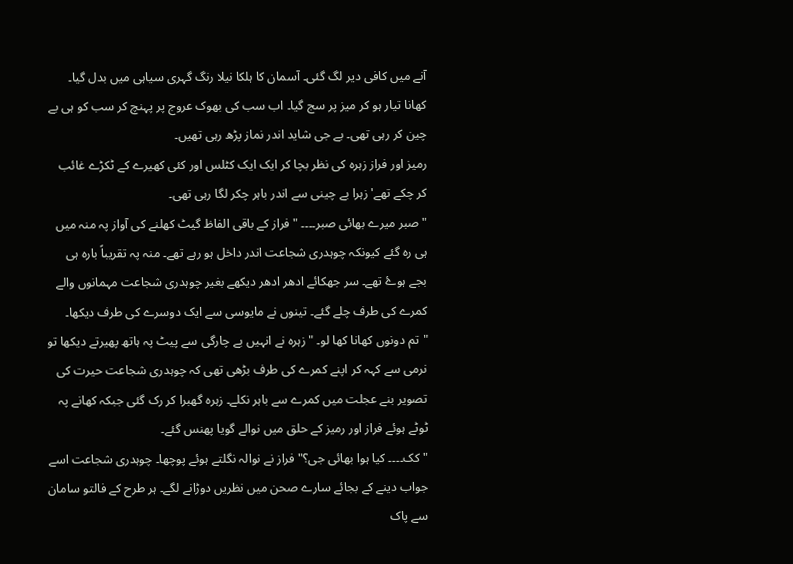آنے میں کافی دیر لگ گئی۔ آسمان کا ہلکا نیلا رنگ گہری سیاہی میں بدل گیا۔ کھانا تیار ہو کر میز پر سج گیا۔ اب سب کی بھوک عروج پر پہنچ کر سب کو ہی بے چین کر رہی تھی۔ بے جی شاید اندر نماز پڑھ رہی تھیں۔
رمیز اور فراز زہرہ کی نظر بچا کر ایک ایک کٹلس اور کئی کھیرے کے ٹکڑے غائب کر چکے تھے' زہرا بے چینی سے اندر باہر چکر لگا رہی تھی۔
" صبر میرے بھائی صبر۔۔۔۔ " فراز کے باقی الفاظ گیٹ کھلنے کی آواز پہ منہ میں ہی رہ گئے کیونکہ چوہدری شجاعت اندر داخل ہو رہے تھے۔ منہ پہ تقریباً بارہ ہی بجے ہوۓ تھے۔ سر جھکائے ادھر ادھر دیکھے بغیر چوہدری شجاعت مہمانوں والے کمرے کی طرف چلے گئے۔ تینوں نے مایوسی سے ایک دوسرے کی طرف دیکھا۔
"تم دونوں کھانا کھا لو۔ " زہرہ نے انہیں بے چارگی سے پیٹ پہ ہاتھ پھیرتے دیکھا تو نرمی سے کہہ کر اپنے کمرے کی طرف بڑھی تھی کہ چوہدری شجاعت حیرت کی تصویر بنے عجلت میں کمرے سے باہر نکلے۔ زہرہ گھبرا کر رک گئی جبکہ کھانے پہ ٹوٹے ہوئے فراز اور رمیز کے حلق میں نوالے گویا پھنس گئے۔
" کک۔۔۔۔ کیا ہوا بھائی جی؟" فراز نے نوالہ نگلتے ہوئے پوچھا۔ چوہدری شجاعت اسے جواب دینے کے بجائے سارے صحن میں نظریں دوڑانے لگے۔ ہر طرح کے فالتو سامان سے پاک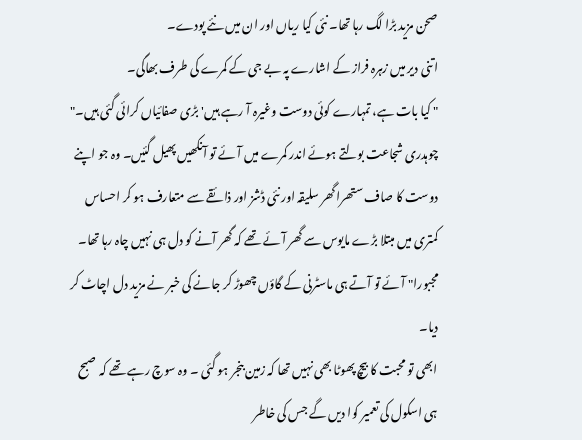صحن مزید بڑا لگ رہا تھا۔ نئی کیا ریاں اور ان میں نئے پودے۔
اتنی دیر میں زہرہ فراز کے اشارے پہ بے جی کے کمرے کی طرف بھاگی۔
" کیا بات ہے، تمہارے کوئی دوست وغیرہ آ رہے ہیں'بڑی صفائیاں کرائی گئی ہیں۔"
چوہدری شجاعت بولتے ہوئے اندر کمرے میں آئے تو آنکھیں پھیل گئیں۔ وہ جو اپنے دوست کا صاف ستھرا گھر سلیقہ اور نئی ڈشز اور ذائقے سے متعارف ہو کر احساس کمتری میں مبتلا بڑے مایوس سے گھر آئے تھے کہ گھر آنے کو دل ہی نہیں چاہ رہا تھا۔ مجبورا" آئے تو آتے ہی ماسٹرنی کے گاؤں چھوڑ کر جانے کی خبر نے مزید دل اچاٹ کر دیا۔
ابھی تو محبت کا بیچ پھوٹا بھی نہیں تھا کہ زمین بنجر ہو گئی ۔ وہ سوچ رہے تھے کہ صبح ہی اسکول کی تعمیر کوا دیں گے جس کی خاطر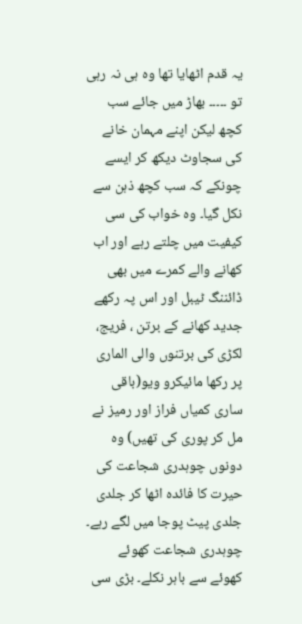یہ قدم اٹھایا تھا وہ ہی نہ رہی تو ۔۔۔۔۔ بھاڑ میں جائے سب کچھ لیکن اپنے مہمان خانے کی سجاوٹ دیکھ کر ایسے چونکے کہ سب کچھ ذہن سے نکل گیا۔ وہ خواب کی سی کیفیت میں چلتے رہے اور اب کھانے والے کمرے میں بھی ڈائننگ ٹیبل اور اس پہ رکھے جدید کھانے کے برتن ، فریج، لکڑی کی برتنوں والی الماری پر رکھا مائیکرو ویو(باقی ساری کمیاں فراز اور رمیز نے مل کر پوری کی تھیں) وہ دونوں چوہدری شجاعت کی حیرت کا فائدہ اٹھا کر جلدی جلدی پیٹ پوجا میں لگے رہے۔
چوہدری شجاعت کھوئے کھوئے سے باہر نکلے۔ بڑی سی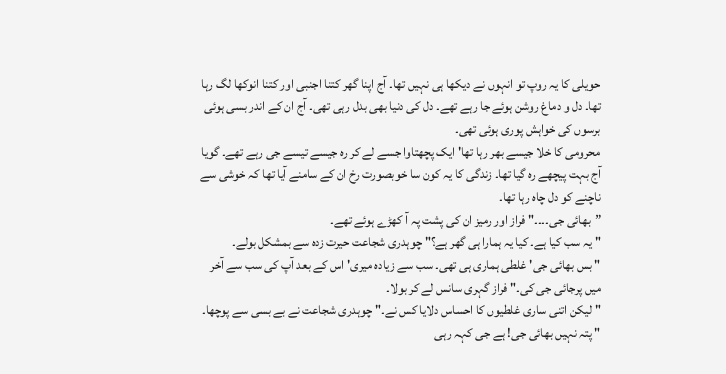حویلی کا یہ روپ تو انہوں نے دیکھا ہی نہیں تھا۔ آج اپنا گھر کتنا اجنبی اور کتنا انوکھا لگ رہا تھا۔ دل و دماغ روشن ہوئے جا رہے تھے۔ دل کی دنیا بھی بدل رہی تھی۔ آج ان کے اندر بسی ہوئی برسوں کی خواہش پوری ہوئی تھی۔
محرومی کا خلا جیسے بھر رہا تھا' ایک پچھتاوا جسے لے کر رہ جیسے تیسے جی رہے تھے۔ گویا آج بہت پیچھے رہ گیا تھا۔ زندگی کا یہ کون سا خوبصورت رخ ان کے سامنے آیا تھا کہ خوشی سے ناچنے کو دل چاہ رہا تھا۔
”بھائی جی۔۔۔۔" فراز اور رمیز ان کی پشت پہ آ کھڑے ہوئے تھے۔
" یہ سب کیا ہے۔ کیا یہ ہمارا ہی گھر ہے؟" چوہدری شجاعت حیرت زدہ سے بمشکل بولے۔
" بس بھائی جی' غلطی ہماری ہی تھی۔ سب سے زیادہ میری' اس کے بعد آپ کی سب سے آخر میں پرجائی جی کی۔" فراز گہری سانس لے کر بولا۔
" لیکن اتنی ساری غلطیوں کا احساس دلایا کس نے۔" چوہدری شجاعت نے بے بسی سے پوچھا۔
" پتہ نہیں بھائی جی! ہے جی کہہ رہی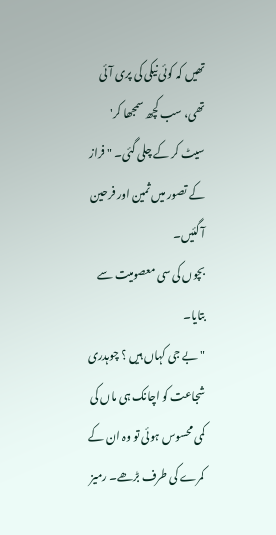تھیں کہ کوئی نیکی کی پری آئی تھی، سب کچھ سمجھا کر' سیٹ کر کے چلی گئی۔ " فراز کے تصور میں ثمین اور فرحین آ گئیں۔
بچوں کی سی معصومیت سے بتایا۔
" بے جی کہاں ہیں ؟ چوہدری شجاعت کو اچانک ہی ماں کی کمی محسوس ہوئی تو وہ ان کے کمرے کی طرف بڑھے۔ رمیز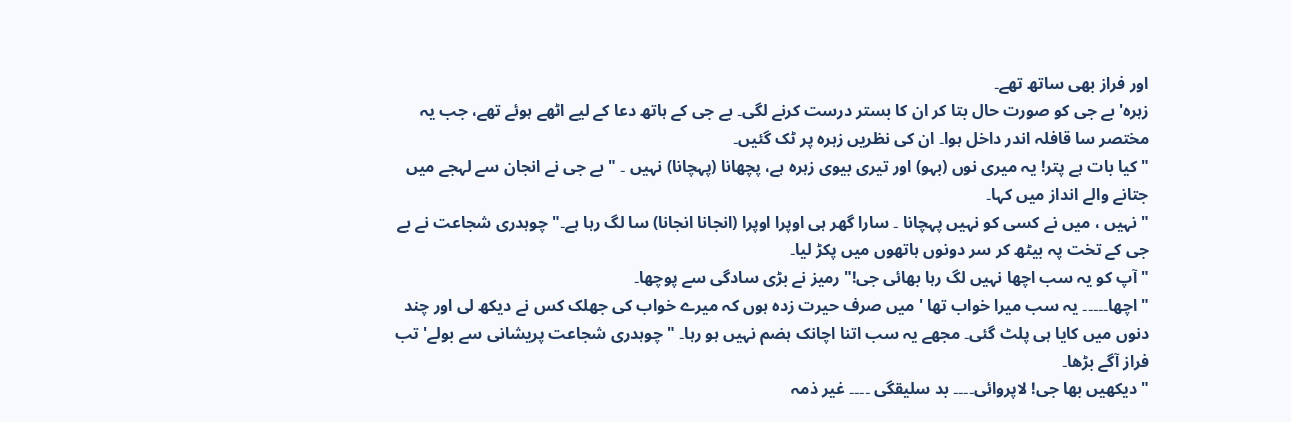اور فراز بھی ساتھ تھے۔
زہرہ' بے جی کو صورت حال بتا کر ان کا بستر درست کرنے لگی۔ بے جی کے ہاتھ دعا کے لیے اٹھے ہوئے تھے، جب یہ مختصر سا قافلہ اندر داخل ہوا۔ ان کی نظریں زہرہ پر ٹک گئیں۔
" کیا بات ہے پتر! یہ میری نوں (بہو) اور تیری بیوی زہرہ ہے، پچھانا (پہچانا) نہیں ۔ " بے جی نے انجان سے لہجے میں جتانے والے انداز میں کہا۔
" نہیں ، میں نے کسی کو نہیں پہچانا ۔ سارا گھر ہی اوپرا اوپرا (انجانا انجانا) سا لگ رہا ہے۔" چوہدری شجاعت نے بے جی کے تخت پہ بیٹھ کر سر دونوں ہاتھوں میں پکڑ لیا۔
" آپ کو یہ سب اچھا نہیں لگ رہا بھائی جی!" رمیز نے بڑی سادگی سے پوچھا۔
" اچھا۔۔۔۔۔ یہ سب میرا خواب تھا ' میں صرف حیرت زدہ ہوں کہ میرے خواب کی جھلک کس نے دیکھ لی اور چند دنوں میں کایا ہی پلٹ گئی۔ مجھے یہ سب اتنا اچانک ہضم نہیں ہو رہا۔ " چوہدری شجاعت پریشانی سے بولے' تب فراز آگے بڑھا۔
" دیکھیں بھا جی! لاپروائی۔۔۔۔ بد سلیقگی ۔۔۔۔ غیر ذمہ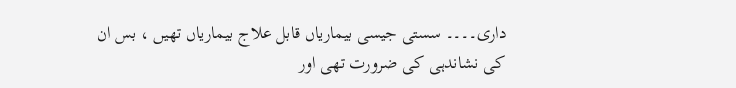داری۔۔۔۔ سستی جیسی بیماریاں قابل علاج بیماریاں تھیں ، بس ان کی نشاندہی کی ضرورت تھی اور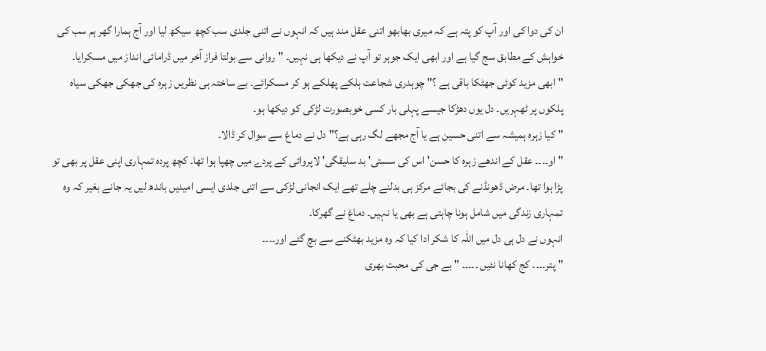ان کی دوا کی اور آپ کو پتہ ہے کہ میری بھابھو اتنی عقل مند ہیں کہ انہوں نے اتنی جلدی سب کچھ سیکھ لیا اور آج ہمارا گھر ہم سب کی خواہش کے مطابق سج گیا ہے اور ابھی ایک جوہر تو آپ نے دیکھا ہی نہیں۔ " روانی سے بولتا فراز آخر میں ڈرامائی انداز میں مسکرایا۔
" ابھی مزید کوئی جھٹکا باقی ہے ؟" چوہدری شجاعت ہلکے پھلکے ہو کر مسکرائے۔ بے ساختہ ہی نظریں زہرہ کی جھکی جھکی سیاہ پلکوں پر ٹھہریں۔ دل یوں دھڑکا جیسے پہلی بار کسی خوبصورت لڑکی کو دیکھا ہو۔
" کیا زہرہ ہمیشہ سے اتنی حسین ہے یا آج مجھے لگ رہی ہے؟" دل نے دماغ سے سوال کر ڈالا۔
" او۔۔۔۔ عقل کے اندھے زہرہ کا حسن' اس کی سستی' بد سلیقگی' لاپروائی کے پردے میں چھپا ہوا تھا۔ کچھ پردہ تمہاری اپنی عقل پر بھی تو پڑا ہوا تھا۔ مرض ڈھونڈنے کی بجائے مرکز ہی بدلنے چلے تھے ایک انجانی لڑکی سے اتنی جلدی ایسی امیدیں باندھ لیں یہ جانے بغیر کہ وہ تمہاری زندگی میں شامل ہونا چاہتی ہے بھی یا نہیں۔ دماغ نے گھرکا۔
انہوں نے دل ہی دل میں اللہ کا شکر ادا کیا کہ وہ مزید بھٹکنے سے بچ گئے اور۔۔۔۔
" پتر۔۔۔۔ کج کھانا نئیں ۔۔۔۔۔ " بے جی کی محبت بھری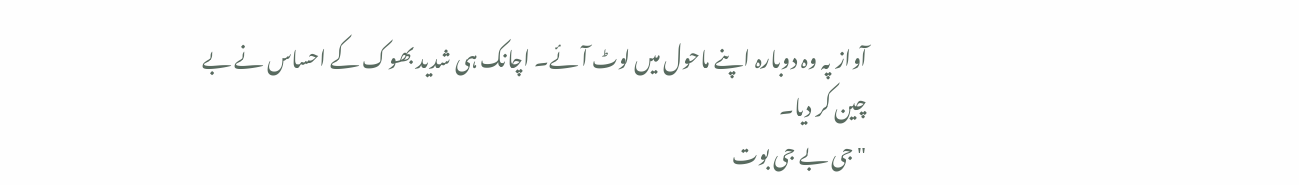آواز پہ وہ دوبارہ اپنے ماحول میں لوٹ آئے۔ اچانک ہی شدید بھوک کے احساس نے بے چین کر دیا۔
" جی بے جی بوت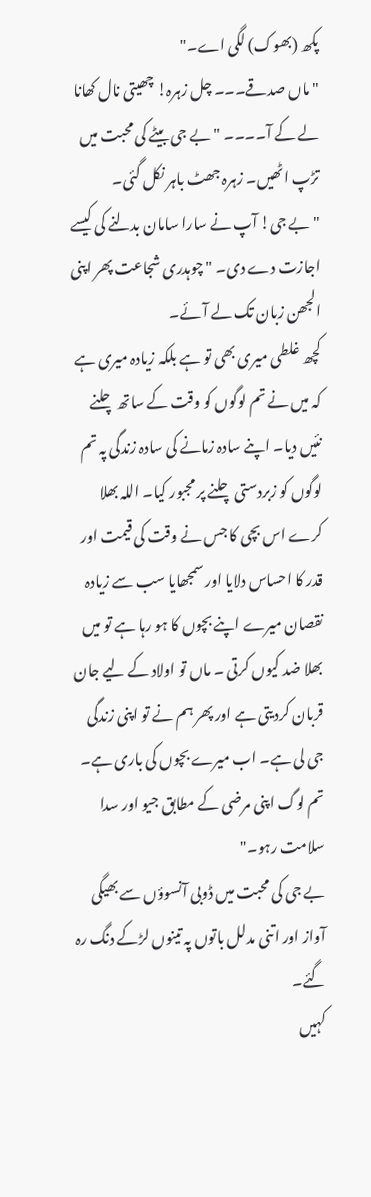پکھ (بھوک) لگی اے۔"
" ماں صدقے۔۔۔ چل زہرہ! چھیتی نال کھانا لے کے آ۔۔۔۔ " بے جی بیٹے کی محبت میں تڑپ اٹھیں۔ زہرہ جھٹ باہر نکل گئی۔
" بے جی! آپ نے سارا سامان بدلنے کی کیسے اجازت دے دی۔ " چوہدری شجاعت پھر اپنی الجھن زبان تک لے آئے۔
کچھ غلطی میری بھی تو ہے بلکہ زیادہ میری ہے کہ میں نے تم لوگوں کو وقت کے ساتھ چلنے نئیں دیا۔ اپنے سادہ زمانے کی سادہ زندگی پہ تم لوگوں کو زبردستی چلنے پر مجبور کیا۔ اللہ بھلا کرے اس بچی کا جس نے وقت کی قیمت اور قدر کا احساس دلایا اور سمجھایا سب سے زیادہ نقصان میرے اپنے بچوں کا ہو رہا ہے تو میں بھلا ضد کیوں کرتی ۔ ماں تو اولاد کے لیے جان قربان کردیتی ہے اور پھر ہم نے تو اپنی زندگی جی لی ہے۔ اب میرے بچوں کی باری ہے۔ تم لوگ اپنی مرضی کے مطابق جیو اور سدا سلامت رہو۔"
بے جی کی محبت میں ڈوبی آنسوؤں سے بھیگی آواز اور اتنی مدلل باتوں پہ تینوں لڑکے دنگ رہ گئے۔
کہیں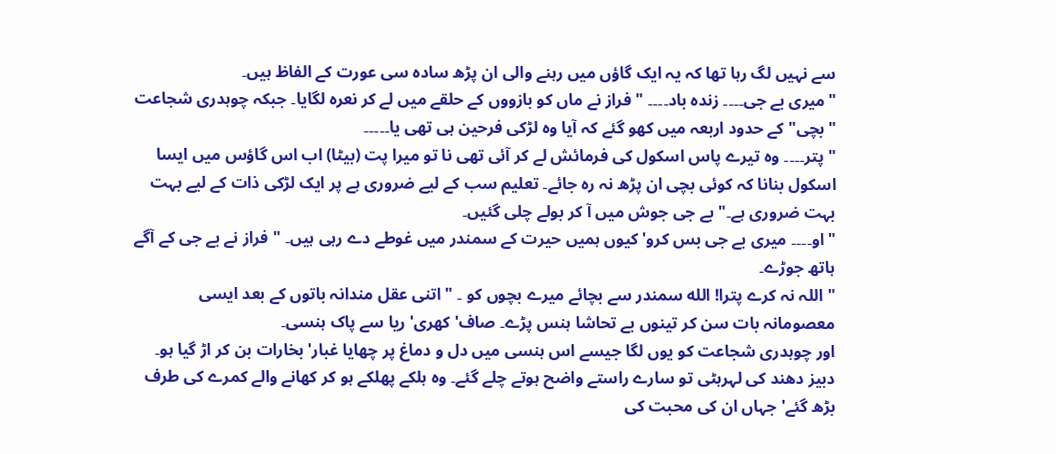سے نہیں لگ رہا تھا کہ یہ ایک گاؤں میں رہنے والی ان پڑھ سادہ سی عورت کے الفاظ ہیں۔
"میری بے جی۔۔۔۔ زندہ باد۔۔۔۔ " فراز نے ماں کو بازووں کے حلقے میں لے کر نعرہ لگایا۔ جبکہ چوہدری شجاعت " بچی" کے حدود اربعہ میں کھو گئے کہ آیا وہ لڑکی فرحین ہی تھی یا۔۔۔۔۔
" پتر۔۔۔۔ وہ تیرے پاس اسکول کی فرمائش لے کر آئی تھی نا تو میرا پت (بیٹا) اب اس گاؤس میں ایسا اسکول بنانا کہ کوئی بچی ان پڑھ نہ رہ جائے۔ تعلیم سب کے لیے ضروری ہے پر ایک لڑکی ذات کے لیے بہت بہت ضروری ہے۔" بے جی جوش میں آ کر بولے چلی گئیں۔
" او۔۔۔۔ میری بے جی بس کرو' کیوں ہمیں حیرت کے سمندر میں غوطے دے رہی ہیں۔ " فراز نے بے جی کے آگے ہاتھ جوڑے۔
" اللہ نہ کرے پترا! الله سمندر سے بچائے میرے بچوں کو ۔ " اتنی عقل مندانہ باتوں کے بعد ایسی معصومانہ بات سن کر تینوں بے تحاشا ہنس پڑے۔ صاف' کھری' ریا سے پاک ہنسی۔
اور چوہدری شجاعت کو یوں لگا جیسے اس ہنسی میں دل و دماغ پر چھایا غبار' بخارات بن کر اڑ گیا ہو۔ دبیز دھند کی لہرہٹی تو سارے راستے واضح ہوتے چلے گئے۔ وہ ہلکے پھلکے ہو کر کھانے والے کمرے کی طرف بڑھ گئے' جہاں ان کی محبت کی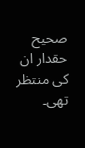صحیح حقدار ان کی منتظر تھی۔